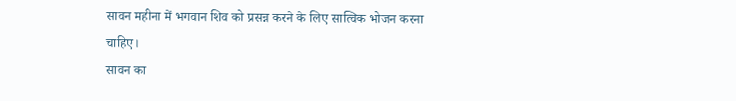सावन महीना में भगवान शिव को प्रसन्न करने के लिए सात्विक भोजन करना चाहिए।
सावन का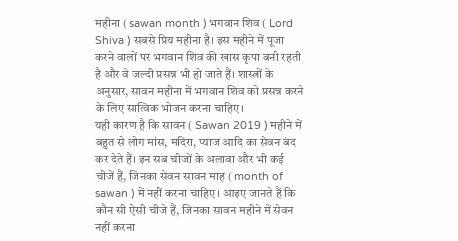महीना ( sawan month ) भगवान शिव ( Lord Shiva ) सबसे प्रिय महीना है। इस महीने में पूजा करने वालों पर भगवान शिव की खास कृपा बनी रहती है और वे जल्दी प्रसन्न भी हो जाते हैं। शास्त्रों के अनुसार, सावन महीना में भगवान शिव को प्रसन्न करने के लिए सात्विक भोजन करना चाहिए।
यही कारण है कि सावन ( Sawan 2019 ) महीने में बहुत से लोग मांस, मदिरा, प्याज आदि का सेवन बंद कर देते हैं। इन सब चीजों के अलावा और भी कई चीजें हैं, जिनका सेवन सावन माह ( month of sawan ) में नहीं करना चाहिए। आइए जानते हैं कि कौन सी ऐसी चीजे हैं, जिनका सावन महीने में सेवन नहीं करना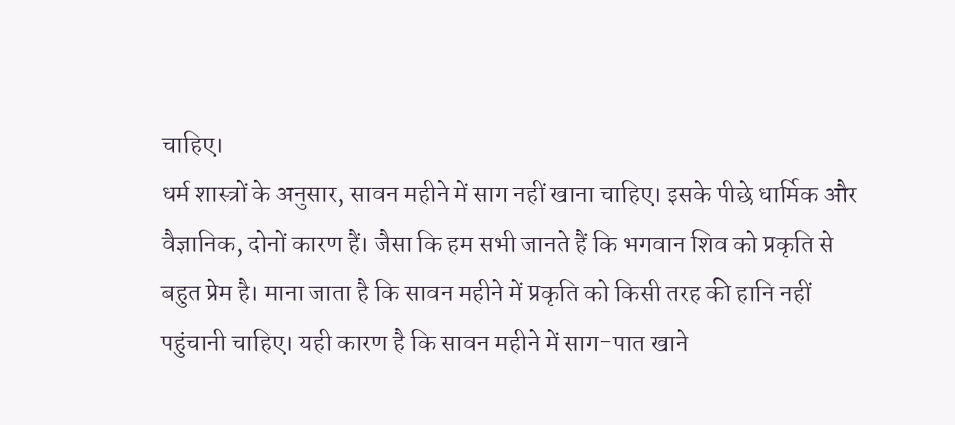चाहिए।
धर्म शास्त्रों के अनुसार, सावन महीने में साग नहीं खाना चाहिए। इसके पीछे धार्मिक और वैज्ञानिक, दोनों कारण हैं। जैसा कि हम सभी जानते हैं कि भगवान शिव को प्रकृति से बहुत प्रेम है। माना जाता है कि सावन महीने में प्रकृति को किसी तरह की हानि नहीं पहुंचानी चाहिए। यही कारण है कि सावन महीने में साग-पात खाने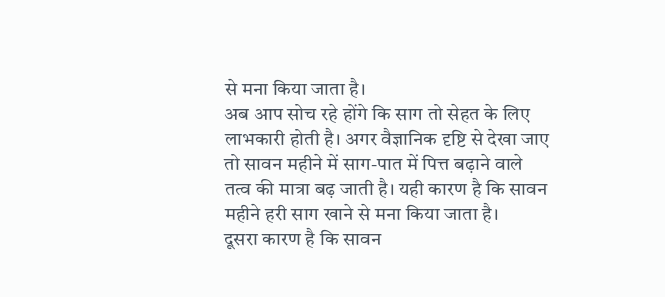से मना किया जाता है।
अब आप सोच रहे होंगे कि साग तो सेहत के लिए लाभकारी होती है। अगर वैज्ञानिक दृष्टि से देखा जाए तो सावन महीने में साग-पात में पित्त बढ़ाने वाले तत्व की मात्रा बढ़ जाती है। यही कारण है कि सावन महीने हरी साग खाने से मना किया जाता है।
दूसरा कारण है कि सावन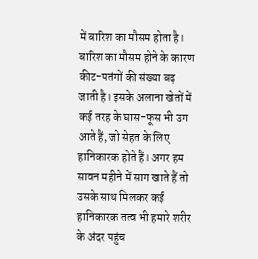में बारिश का मौसम होता है। बारिश का मौसम होने के कारण कीट-पतंगों की संख्या बढ़ जाती है। इसके अलाना खेतों में कई तरह के घास-फूस भी उग आते हैं, जो सेहत के लिए हानिकारक होते हैं। अगर हम सावन महीने में साग खाते हैं तो उसके साथ मिलकर कई हानिकारक तत्व भी हमारे शरीर के अंदर पहुंच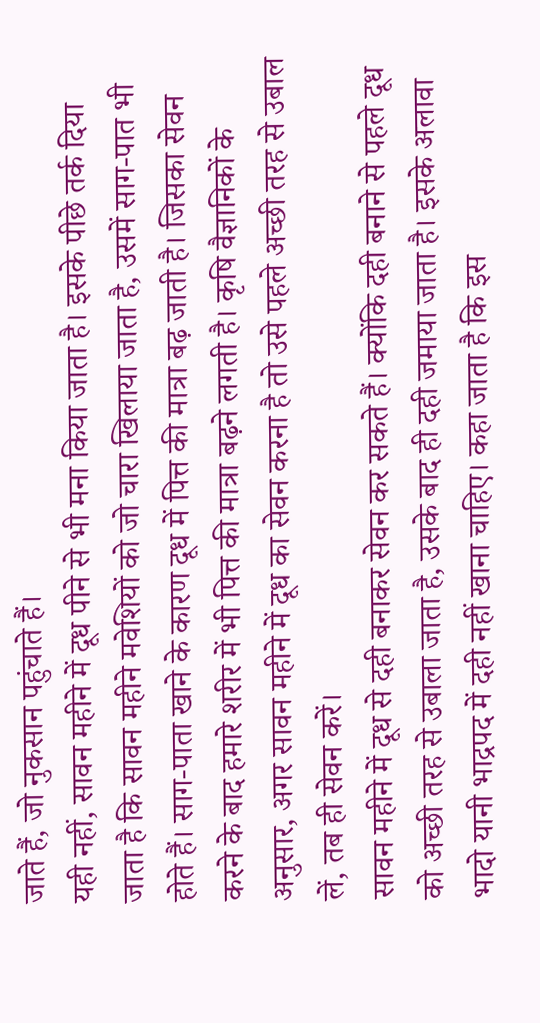जाते हैं, जो नुकसान पहुंचाते हैं।
यही नहीं, सावन महीने में दूध पीने से भी मना किया जाता है। इसके पीछे तर्क दिया जाता है कि सावन महीने मवेशियों को जो चारा खिलाया जाता है, उसमें साग-पात भी होते हैं। साग-पाता खाने के कारण दूध में पित्त की मात्रा बढ़ जाती है। जिसका सेवन करने के बाद हमारे शरीर में भी पित्त की मात्रा बढ़ने लगती है। कृषि वैज्ञानिकों के अनुसार, अगर सावन महीने में दूध का सेवन करना है तो उसे पहले अच्छी तरह से उबाल लें, तब ही सेवन करें।
सावन महीने में दूध से दही बनाकर सेवन कर सकते हैं। क्योंकि दही बनाने से पहले दूध को अच्छी तरह से उबाला जाता है, उसके बाद ही दही जमाया जाता है। इसके अलावा भादो यानी भाद्रपद में दही नहीं खाना चाहिए। कहा जाता है कि इस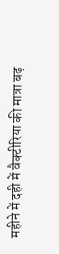महीने में दही में वैक्टीरिया की मात्रा बढ़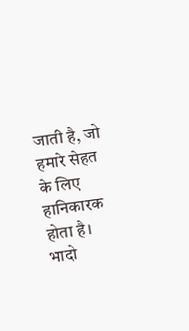जाती है, जो हमारे सेहत के लिए हानिकारक होता है। भादो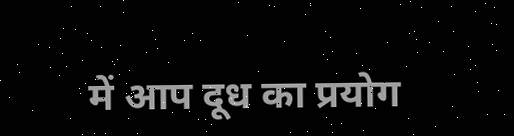में आप दूध का प्रयोग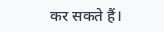कर सकते हैं।